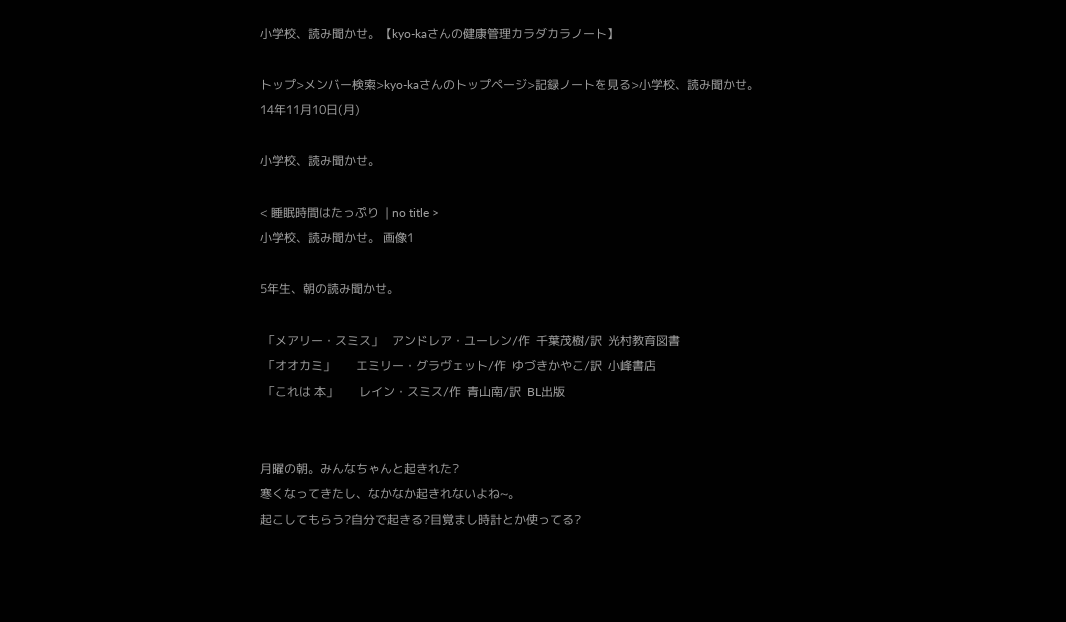小学校、読み聞かせ。【kyo-kaさんの健康管理カラダカラノート】

トップ>メンバー検索>kyo-kaさんのトップページ>記録ノートを見る>小学校、読み聞かせ。
14年11月10日(月)

小学校、読み聞かせ。

< 睡眠時間はたっぷり  | no title >
小学校、読み聞かせ。 画像1

5年生、朝の読み聞かせ。

 「メアリー・スミス」   アンドレア・ユーレン/作  千葉茂樹/訳  光村教育図書
 「オオカミ」       エミリー・グラヴェット/作  ゆづきかやこ/訳  小峰書店
 「これは 本」       レイン・スミス/作  青山南/訳  BL出版


月曜の朝。みんなちゃんと起きれた?
寒くなってきたし、なかなか起きれないよね~。
起こしてもらう?自分で起きる?目覚まし時計とか使ってる?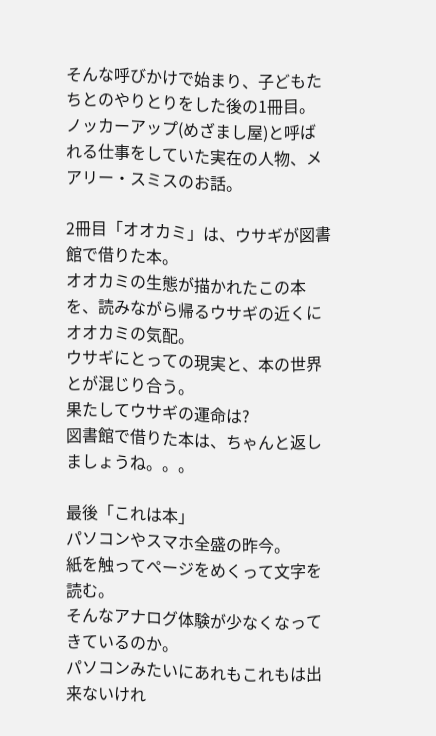そんな呼びかけで始まり、子どもたちとのやりとりをした後の1冊目。
ノッカーアップ(めざまし屋)と呼ばれる仕事をしていた実在の人物、メアリー・スミスのお話。

2冊目「オオカミ」は、ウサギが図書館で借りた本。
オオカミの生態が描かれたこの本を、読みながら帰るウサギの近くにオオカミの気配。
ウサギにとっての現実と、本の世界とが混じり合う。
果たしてウサギの運命は?
図書館で借りた本は、ちゃんと返しましょうね。。。

最後「これは本」
パソコンやスマホ全盛の昨今。
紙を触ってページをめくって文字を読む。
そんなアナログ体験が少なくなってきているのか。
パソコンみたいにあれもこれもは出来ないけれ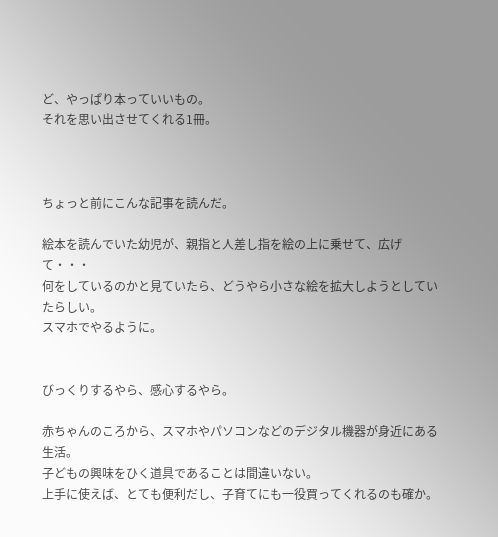ど、やっぱり本っていいもの。
それを思い出させてくれる1冊。



ちょっと前にこんな記事を読んだ。

絵本を読んでいた幼児が、親指と人差し指を絵の上に乗せて、広げて・・・
何をしているのかと見ていたら、どうやら小さな絵を拡大しようとしていたらしい。
スマホでやるように。


びっくりするやら、感心するやら。

赤ちゃんのころから、スマホやパソコンなどのデジタル機器が身近にある生活。
子どもの興味をひく道具であることは間違いない。
上手に使えば、とても便利だし、子育てにも一役買ってくれるのも確か。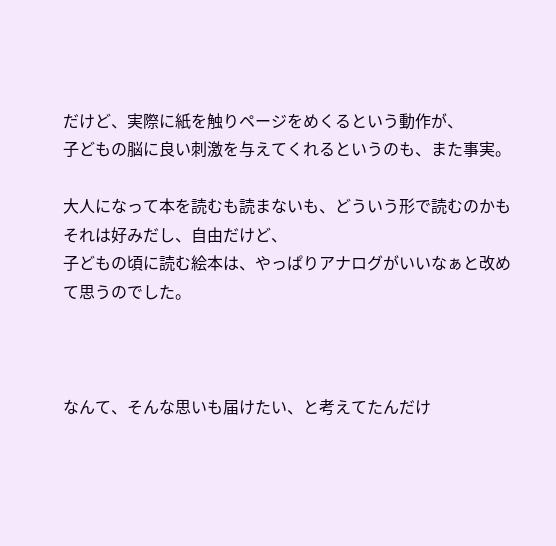だけど、実際に紙を触りページをめくるという動作が、
子どもの脳に良い刺激を与えてくれるというのも、また事実。

大人になって本を読むも読まないも、どういう形で読むのかも
それは好みだし、自由だけど、
子どもの頃に読む絵本は、やっぱりアナログがいいなぁと改めて思うのでした。



なんて、そんな思いも届けたい、と考えてたんだけ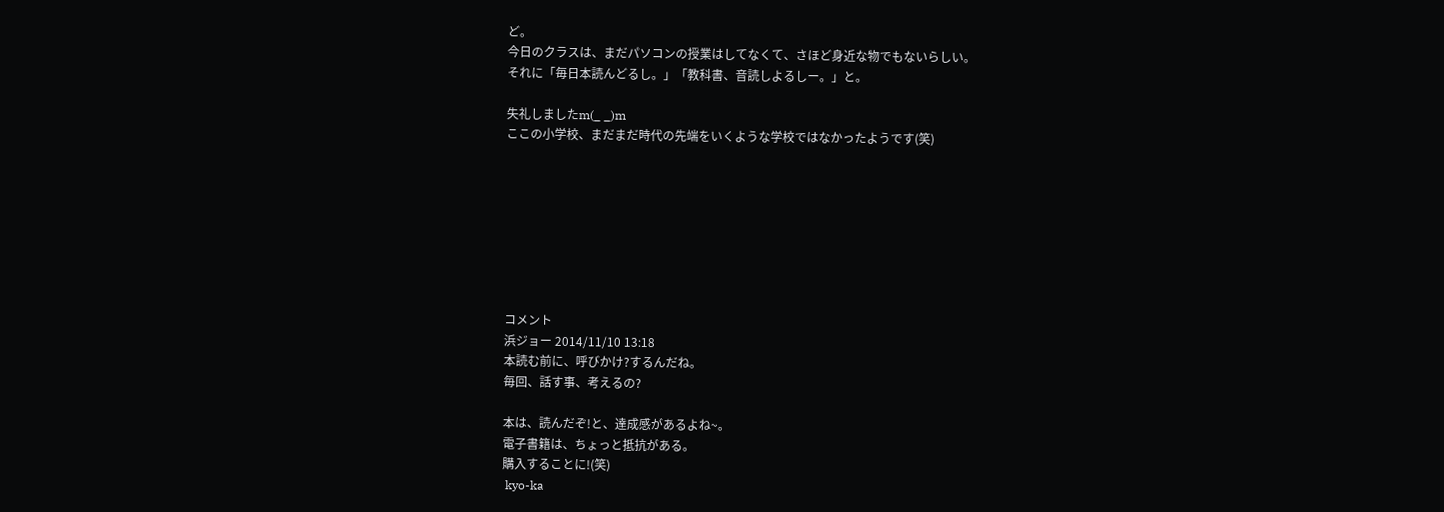ど。
今日のクラスは、まだパソコンの授業はしてなくて、さほど身近な物でもないらしい。
それに「毎日本読んどるし。」「教科書、音読しよるしー。」と。

失礼しましたm(_ _)m
ここの小学校、まだまだ時代の先端をいくような学校ではなかったようです(笑)








コメント
浜ジョー 2014/11/10 13:18
本読む前に、呼びかけ?するんだね。
毎回、話す事、考えるの?

本は、読んだぞ!と、達成感があるよね~。
電子書籍は、ちょっと抵抗がある。
購入することに!(笑)
 kyo-ka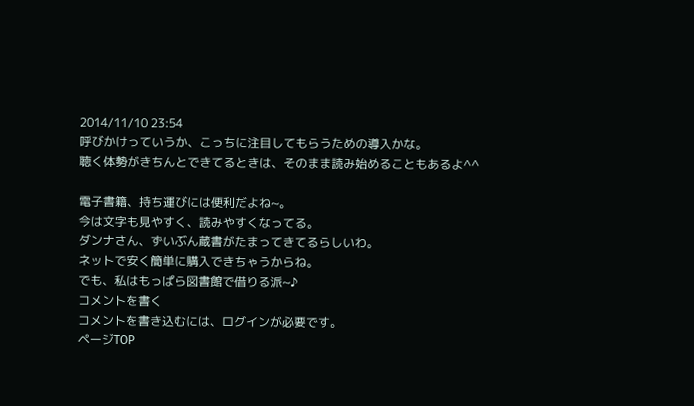2014/11/10 23:54
呼びかけっていうか、こっちに注目してもらうための導入かな。
聴く体勢がきちんとできてるときは、そのまま読み始めることもあるよ^^

電子書籍、持ち運びには便利だよね~。
今は文字も見やすく、読みやすくなってる。
ダンナさん、ずいぶん蔵書がたまってきてるらしいわ。
ネットで安く簡単に購入できちゃうからね。
でも、私はもっぱら図書館で借りる派~♪
コメントを書く
コメントを書き込むには、ログインが必要です。
ページTOP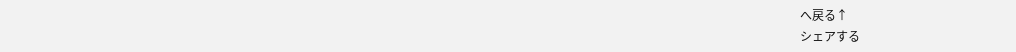へ戻る↑
シェアする